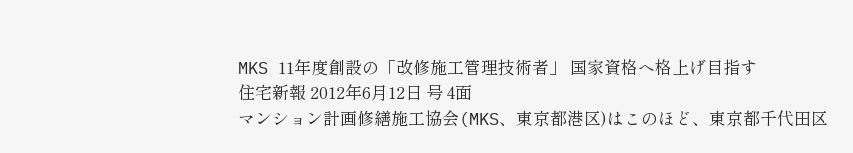MKS 11年度創設の「改修施工管理技術者」 国家資格へ格上げ目指す
住宅新報 2012年6月12日 号 4面
マンション計画修繕施工協会(MKS、東京都港区)はこのほど、東京都千代田区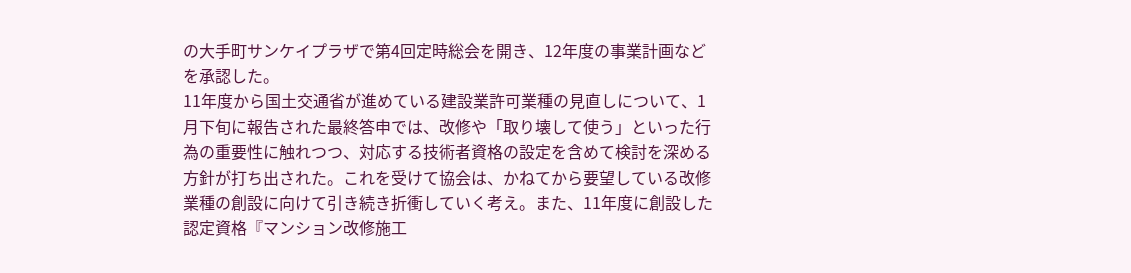の大手町サンケイプラザで第4回定時総会を開き、12年度の事業計画などを承認した。
11年度から国土交通省が進めている建設業許可業種の見直しについて、1月下旬に報告された最終答申では、改修や「取り壊して使う」といった行為の重要性に触れつつ、対応する技術者資格の設定を含めて検討を深める方針が打ち出された。これを受けて協会は、かねてから要望している改修業種の創設に向けて引き続き折衝していく考え。また、11年度に創設した認定資格『マンション改修施工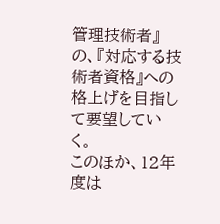管理技術者』の、『対応する技術者資格』への格上げを目指して要望していく。
このほか、12年度は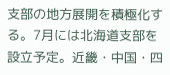支部の地方展開を積極化する。7月には北海道支部を設立予定。近畿・中国・四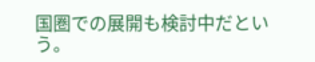国圏での展開も検討中だという。